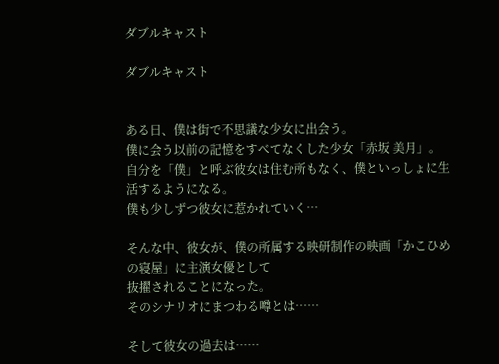ダブルキャスト

ダブルキャスト


ある日、僕は街で不思議な少女に出会う。
僕に会う以前の記憶をすべてなくした少女「赤坂 美月」。
自分を「僕」と呼ぶ彼女は住む所もなく、僕といっしょに生活するようになる。
僕も少しずつ彼女に惹かれていく…

そんな中、彼女が、僕の所属する映研制作の映画「かこひめの寝屋」に主演女優として
抜擢されることになった。
そのシナリオにまつわる噂とは……

そして彼女の過去は……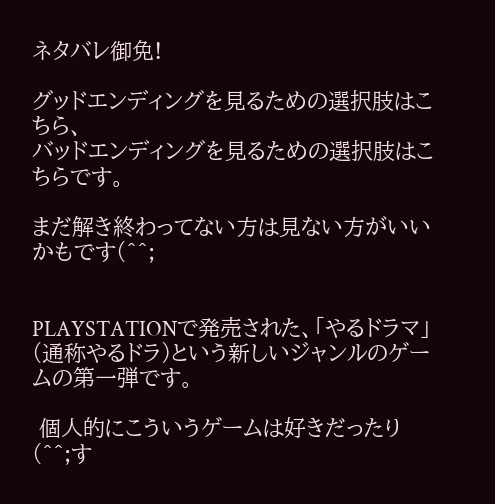ネタバレ御免!

グッドエンディングを見るための選択肢はこちら、
バッドエンディングを見るための選択肢はこちらです。

まだ解き終わってない方は見ない方がいいかもです(^^;


PLAYSTATIONで発売された、「やるドラマ」(通称やるドラ)という新しいジャンルのゲームの第一弾です。

 個人的にこういうゲームは好きだったり(^^;す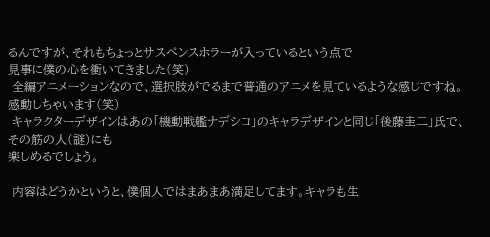るんですが、それもちょっとサスペンスホラーが入っているという点で
見事に僕の心を衝いてきました(笑)
 全編アニメーションなので、選択肢がでるまで普通のアニメを見ているような感じですね。感動しちゃいます(笑)
 キャラクターデザインはあの「機動戦艦ナデシコ」のキャラデザインと同じ「後藤圭二」氏で、その筋の人(謎)にも
楽しめるでしょう。

 内容はどうかというと、僕個人ではまあまあ満足してます。キャラも生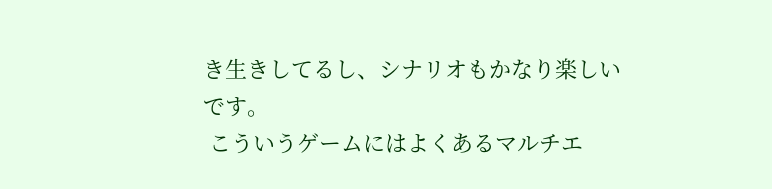き生きしてるし、シナリオもかなり楽しい
です。
 こういうゲームにはよくあるマルチエ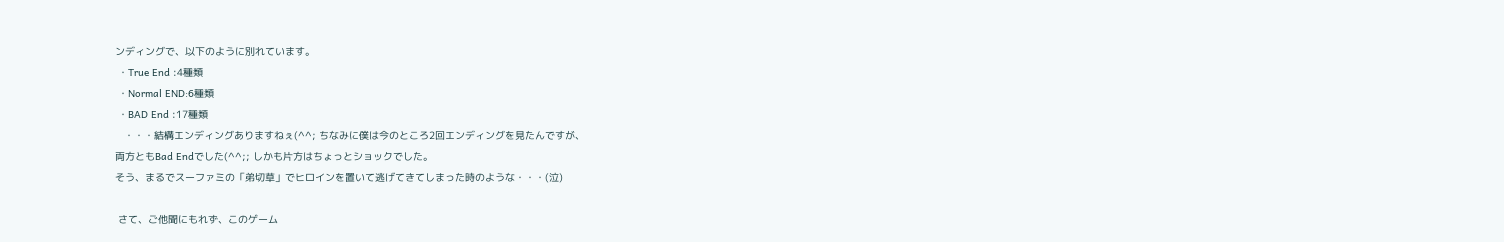ンディングで、以下のように別れています。
 ・True End :4種類
 ・Normal END:6種類
 ・BAD End :17種類
   ・・・結構エンディングありますねぇ(^^; ちなみに僕は今のところ2回エンディングを見たんですが、
両方ともBad Endでした(^^;; しかも片方はちょっとショックでした。
そう、まるでスーファミの「弟切草」でヒロインを置いて逃げてきてしまった時のような・・・(泣)

 さて、ご他聞にもれず、このゲーム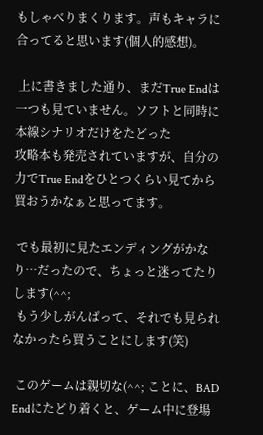もしゃべりまくります。声もキャラに合ってると思います(個人的感想)。

 上に書きました通り、まだTrue Endは一つも見ていません。ソフトと同時に本線シナリオだけをたどった
攻略本も発売されていますが、自分の力でTrue Endをひとつくらい見てから買おうかなぁと思ってます。

 でも最初に見たエンディングがかなり…だったので、ちょっと迷ってたりします(^^;
 もう少しがんばって、それでも見られなかったら買うことにします(笑)

 このゲームは親切な(^^; ことに、BAD Endにたどり着くと、ゲーム中に登場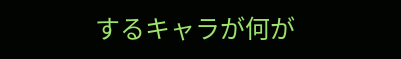するキャラが何が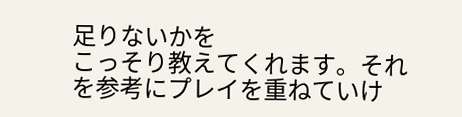足りないかを
こっそり教えてくれます。それを参考にプレイを重ねていけ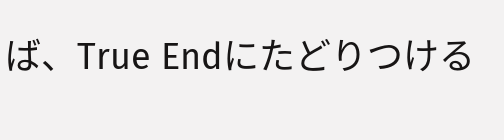ば、True Endにたどりつける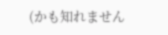(かも知れません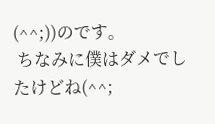(^^;))のです。
 ちなみに僕はダメでしたけどね(^^;